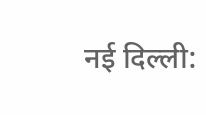नई दिल्ली: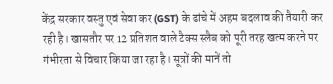केंद्र सरकार वस्तु एवं सेवा कर (GST) के ढांचे में अहम बदलाव की तैयारी कर रही है। खासतौर पर 12 प्रतिशत वाले टैक्स स्लैब को पूरी तरह खत्म करने पर गंभीरता से विचार किया जा रहा है। सूत्रों की मानें तो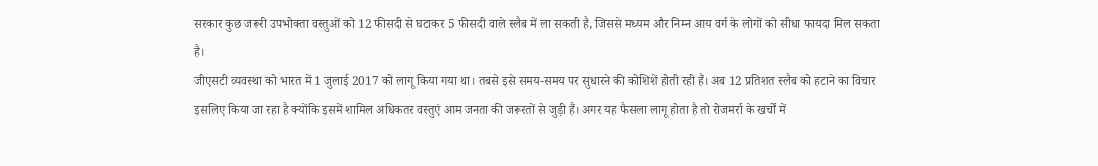सरकार कुछ जरूरी उपभोक्ता वस्तुओं को 12 फीसदी से घटाकर 5 फीसदी वाले स्लैब में ला सकती है, जिससे मध्यम और निम्न आय वर्ग के लोगों को सीधा फायदा मिल सकता है।
जीएसटी व्यवस्था को भारत में 1 जुलाई 2017 को लागू किया गया था। तबसे इसे समय-समय पर सुधारने की कोशिशें होती रही हैं। अब 12 प्रतिशत स्लैब को हटाने का विचार इसलिए किया जा रहा है क्योंकि इसमें शामिल अधिकतर वस्तुएं आम जनता की जरूरतों से जुड़ी हैं। अगर यह फैसला लागू होता है तो रोजमर्रा के खर्चों में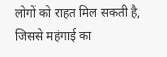लोगों को राहत मिल सकती है, जिससे महंगाई का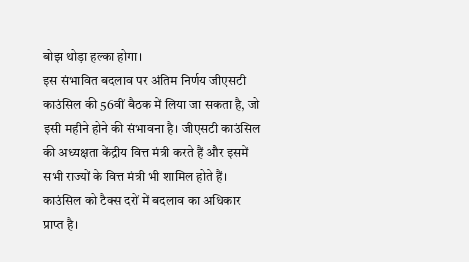बोझ थोड़ा हल्का होगा।
इस संभावित बदलाव पर अंतिम निर्णय जीएसटी काउंसिल की 56वीं बैठक में लिया जा सकता है, जो इसी महीने होने की संभावना है। जीएसटी काउंसिल की अध्यक्षता केंद्रीय वित्त मंत्री करते हैं और इसमें सभी राज्यों के वित्त मंत्री भी शामिल होते हैं। काउंसिल को टैक्स दरों में बदलाव का अधिकार प्राप्त है।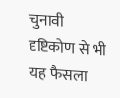चुनावी दृष्टिकोण से भी यह फैसला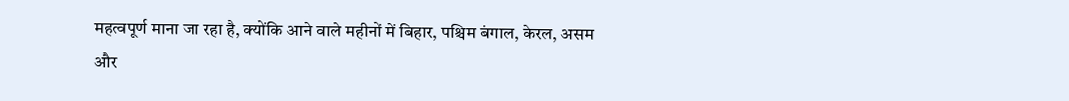महत्वपूर्ण माना जा रहा है, क्योंकि आने वाले महीनों में बिहार, पश्चिम बंगाल, केरल, असम और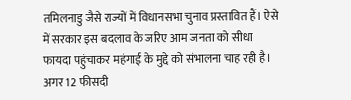तमिलनाडु जैसे राज्यों में विधानसभा चुनाव प्रस्तावित हैं। ऐसे में सरकार इस बदलाव के जरिए आम जनता को सीधा फायदा पहुंचाकर महंगाई के मुद्दे को संभालना चाह रही है। अगर 12 फीसदी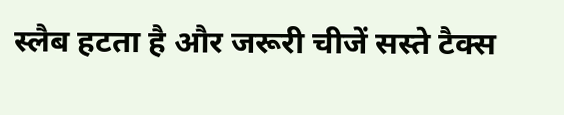स्लैब हटता है और जरूरी चीजें सस्ते टैक्स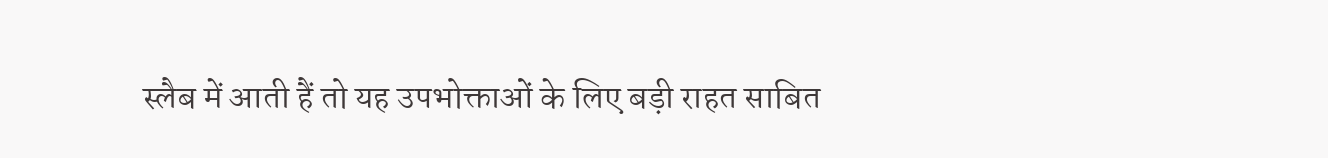स्लैब में आती हैं तो यह उपभोक्ताओं के लिए बड़ी राहत साबित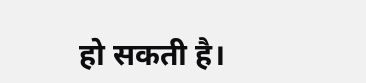हो सकती है।